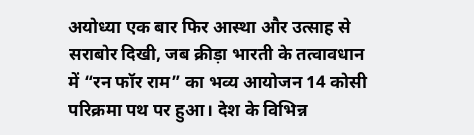अयोध्या एक बार फिर आस्था और उत्साह से सराबोर दिखी, जब क्रीड़ा भारती के तत्वावधान में “रन फॉर राम” का भव्य आयोजन 14 कोसी परिक्रमा पथ पर हुआ। देश के विभिन्न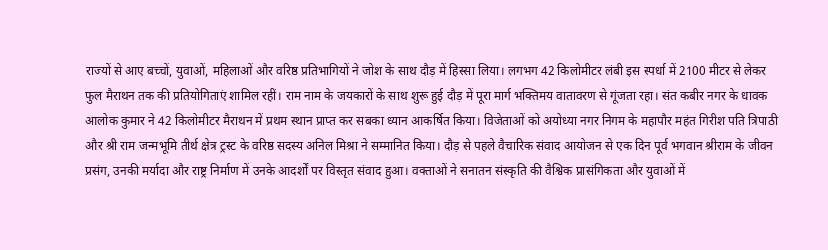राज्यों से आए बच्चों, युवाओं, महिलाओं और वरिष्ठ प्रतिभागियों ने जोश के साथ दौड़ में हिस्सा लिया। लगभग 42 किलोमीटर लंबी इस स्पर्धा में 2100 मीटर से लेकर फुल मैराथन तक की प्रतियोगिताएं शामिल रहीं। राम नाम के जयकारों के साथ शुरू हुई दौड़ में पूरा मार्ग भक्तिमय वातावरण से गूंजता रहा। संत कबीर नगर के धावक आलोक कुमार ने 42 किलोमीटर मैराथन में प्रथम स्थान प्राप्त कर सबका ध्यान आकर्षित किया। विजेताओं को अयोध्या नगर निगम के महापौर महंत गिरीश पति त्रिपाठी और श्री राम जन्मभूमि तीर्थ क्षेत्र ट्रस्ट के वरिष्ठ सदस्य अनिल मिश्रा ने सम्मानित किया। दौड़ से पहले वैचारिक संवाद आयोजन से एक दिन पूर्व भगवान श्रीराम के जीवन प्रसंग, उनकी मर्यादा और राष्ट्र निर्माण में उनके आदर्शों पर विस्तृत संवाद हुआ। वक्ताओं ने सनातन संस्कृति की वैश्विक प्रासंगिकता और युवाओं में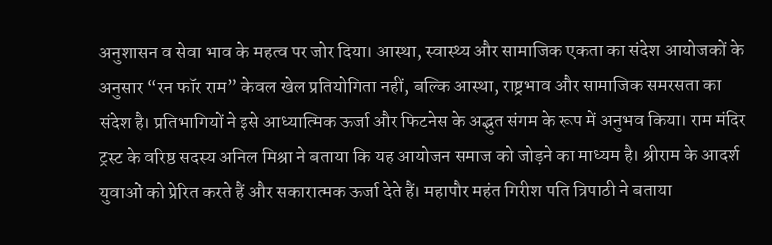अनुशासन व सेवा भाव के महत्व पर जोर दिया। आस्था, स्वास्थ्य और सामाजिक एकता का संदेश आयोजकों के अनुसार “रन फॉर राम” केवल खेल प्रतियोगिता नहीं, बल्कि आस्था, राष्ट्रभाव और सामाजिक समरसता का संदेश है। प्रतिभागियों ने इसे आध्यात्मिक ऊर्जा और फिटनेस के अद्भुत संगम के रूप में अनुभव किया। राम मंदिर ट्रस्ट के वरिष्ठ सदस्य अनिल मिश्रा ने बताया कि यह आयोजन समाज को जोड़ने का माध्यम है। श्रीराम के आदर्श युवाओं को प्रेरित करते हैं और सकारात्मक ऊर्जा देते हैं। महापौर महंत गिरीश पति त्रिपाठी ने बताया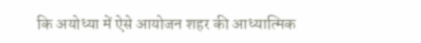कि अयोध्या में ऐसे आयोजन शहर की आध्यात्मिक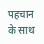पहचान के साथ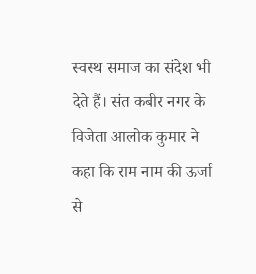स्वस्थ समाज का संदेश भी देते हैं। संत कबीर नगर के विजेता आलोक कुमार ने कहा कि राम नाम की ऊर्जा से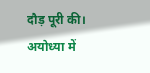दौड़ पूरी की। अयोध्या में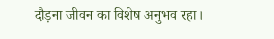दौड़ना जीवन का विशेष अनुभव रहा।